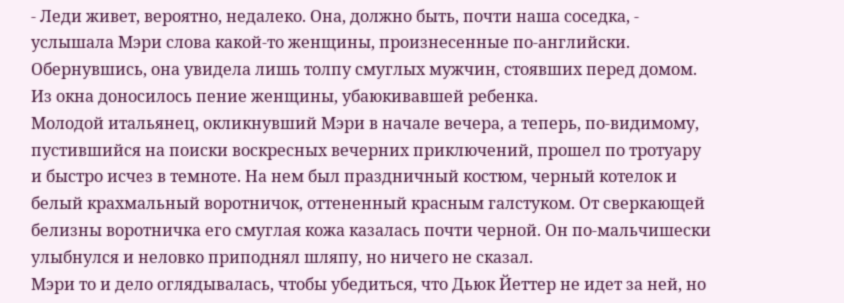- Леди живет, вероятно, недалеко. Она, должно быть, почти наша соседка, - услышала Мэри слова какой-то женщины, произнесенные по-английски.
Обернувшись, она увидела лишь толпу смуглых мужчин, стоявших перед домом. Из окна доносилось пение женщины, убаюкивавшей ребенка.
Молодой итальянец, окликнувший Мэри в начале вечера, а теперь, по-видимому, пустившийся на поиски воскресных вечерних приключений, прошел по тротуару и быстро исчез в темноте. На нем был праздничный костюм, черный котелок и белый крахмальный воротничок, оттененный красным галстуком. От сверкающей белизны воротничка его смуглая кожа казалась почти черной. Он по-мальчишески улыбнулся и неловко приподнял шляпу, но ничего не сказал.
Мэри то и дело оглядывалась, чтобы убедиться, что Дьюк Йеттер не идет за ней, но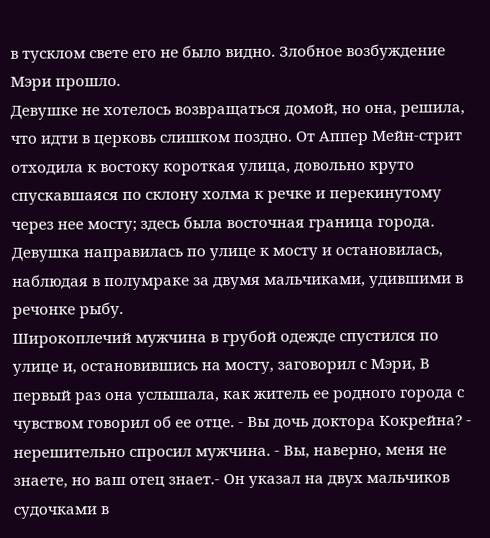в тусклом свете его не было видно. Злобное возбуждение Мэри прошло.
Девушке не хотелось возвращаться домой, но она, решила, что идти в церковь слишком поздно. От Аппер Мейн-стрит отходила к востоку короткая улица, довольно круто спускавшаяся по склону холма к речке и перекинутому через нее мосту; здесь была восточная граница города. Девушка направилась по улице к мосту и остановилась, наблюдая в полумраке за двумя мальчиками, удившими в речонке рыбу.
Широкоплечий мужчина в грубой одежде спустился по улице и, остановившись на мосту, заговорил с Мэри, В первый раз она услышала, как житель ее родного города с чувством говорил об ее отце. - Вы дочь доктора Кокрейна? - нерешительно спросил мужчина. - Вы, наверно, меня не знаете, но ваш отец знает.- Он указал на двух мальчиков судочками в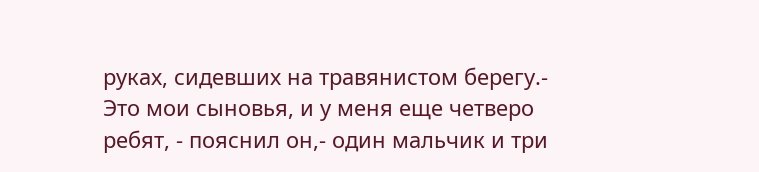руках, сидевших на травянистом берегу.- Это мои сыновья, и у меня еще четверо ребят, - пояснил он,- один мальчик и три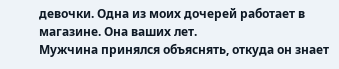девочки. Одна из моих дочерей работает в магазине. Она ваших лет.
Мужчина принялся объяснять, откуда он знает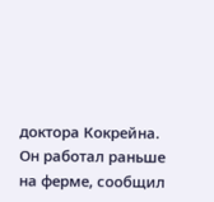доктора Кокрейна. Он работал раньше на ферме, сообщил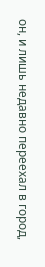он, и лишь недавно переехал в город,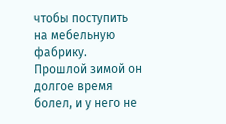чтобы поступить на мебельную фабрику. Прошлой зимой он долгое время болел, и у него не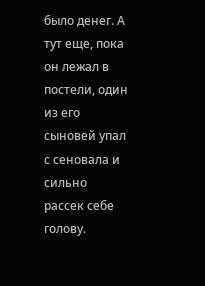было денег. А тут еще, пока он лежал в постели, один из его сыновей упал с сеновала и сильно рассек себе голову.